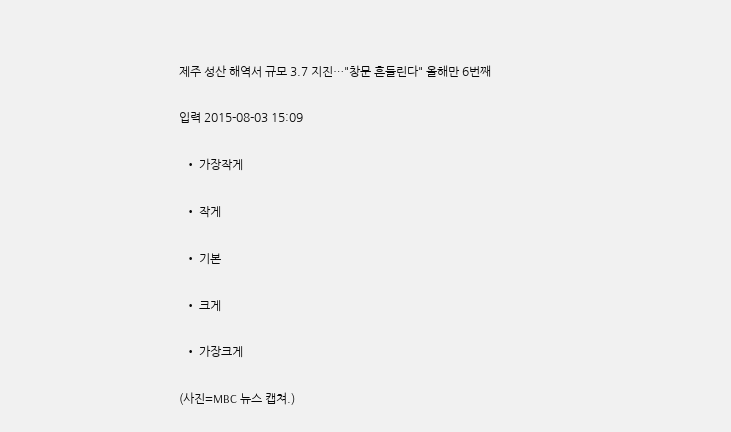제주 성산 해역서 규모 3.7 지진…"창문 흔들린다" 올해만 6번째

입력 2015-08-03 15:09

  • 가장작게

  • 작게

  • 기본

  • 크게

  • 가장크게

(사진=MBC 뉴스 캡쳐.)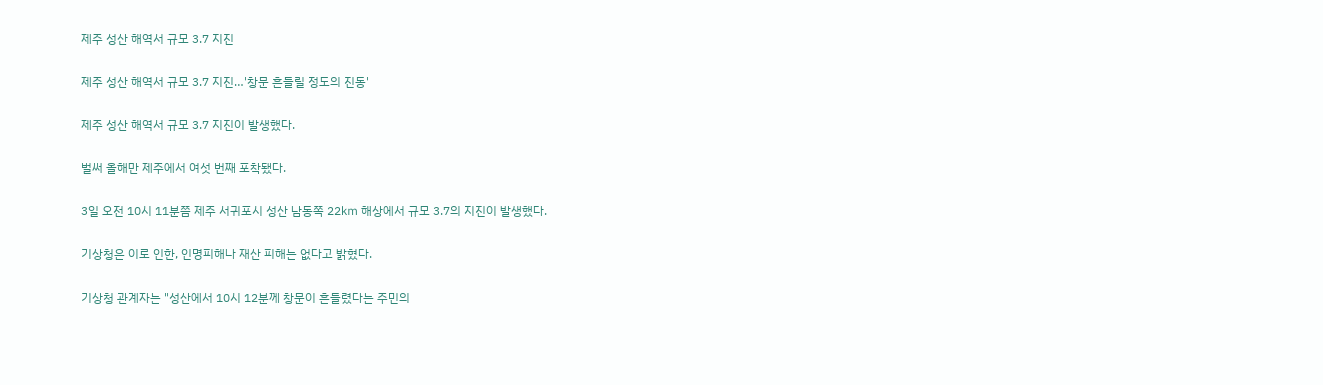제주 성산 해역서 규모 3.7 지진

제주 성산 해역서 규모 3.7 지진…'창문 흔들릴 정도의 진동'

제주 성산 해역서 규모 3.7 지진이 발생했다.

벌써 올해만 제주에서 여섯 번째 포착됐다.

3일 오전 10시 11분쯤 제주 서귀포시 성산 남동쪽 22㎞ 해상에서 규모 3.7의 지진이 발생했다.

기상청은 이로 인한, 인명피해나 재산 피해는 없다고 밝혔다.

기상청 관계자는 "성산에서 10시 12분께 창문이 흔들렸다는 주민의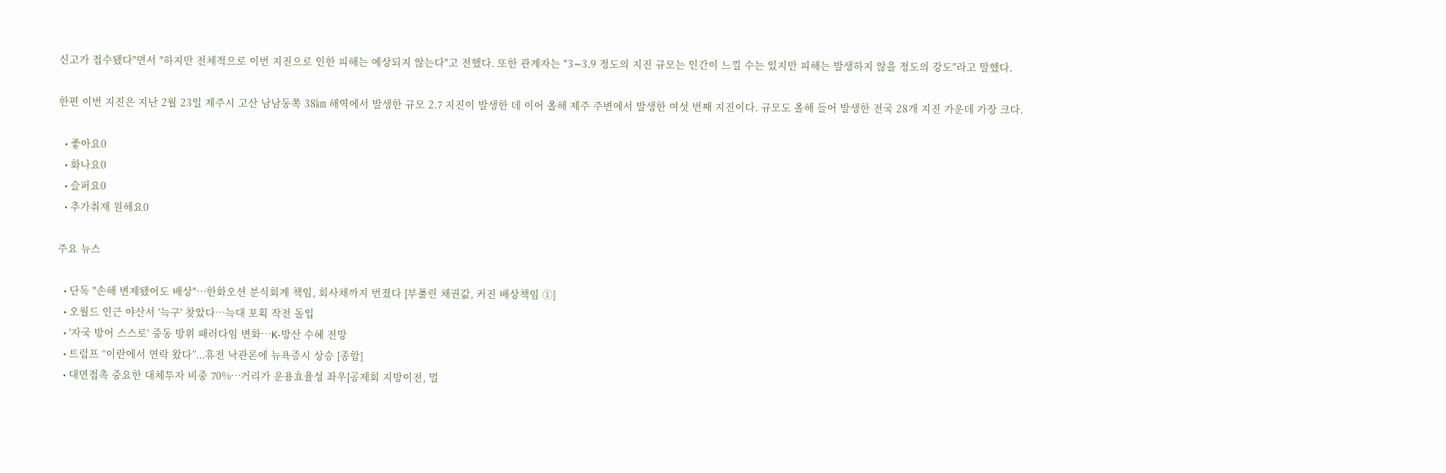신고가 접수됐다"면서 "하지만 전체적으로 이번 지진으로 인한 피해는 예상되지 않는다"고 전했다. 또한 관계자는 "3∼3.9 정도의 지진 규모는 인간이 느낄 수는 있지만 피해는 발생하지 않을 정도의 강도"라고 말했다.

한편 이번 지진은 지난 2월 23일 제주시 고산 남남동쪽 38㎞ 해역에서 발생한 규모 2.7 지진이 발생한 데 이어 올해 제주 주변에서 발생한 여섯 번째 지진이다. 규모도 올해 들어 발생한 전국 28개 지진 가운데 가장 크다.

  • 좋아요0
  • 화나요0
  • 슬퍼요0
  • 추가취재 원해요0

주요 뉴스

  • 단독 "손해 변제됐어도 배상"…한화오션 분식회계 책임, 회사채까지 번졌다 [부풀린 채권값, 커진 배상책임 ①]
  • 오월드 인근 야산서 '늑구' 찾았다…늑대 포획 작전 돌입
  • '자국 방어 스스로' 중동 방위 패러다임 변화…K-방산 수혜 전망
  • 트럼프 “이란에서 연락 왔다”...휴전 낙관론에 뉴욕증시 상승 [종합]
  • 대면접촉 중요한 대체투자 비중 70%…거리가 운용효율성 좌우[공제회 지방이전, 멀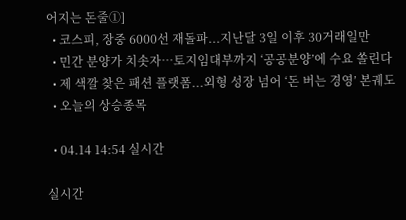어지는 돈줄①]
  • 코스피, 장중 6000선 재돌파...지난달 3일 이후 30거래일만
  • 민간 분양가 치솟자…토지임대부까지 ‘공공분양’에 수요 쏠린다
  • 제 색깔 찾은 패션 플랫폼...외형 성장 넘어 ‘돈 버는 경영’ 본궤도
  • 오늘의 상승종목

  • 04.14 14:54 실시간

실시간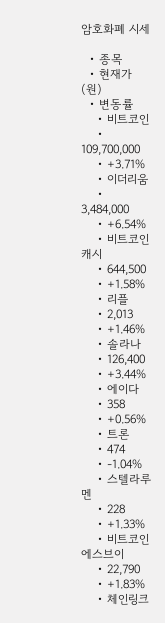암호화폐 시세

  • 종목
  • 현재가(원)
  • 변동률
    • 비트코인
    • 109,700,000
    • +3.71%
    • 이더리움
    • 3,484,000
    • +6.54%
    • 비트코인 캐시
    • 644,500
    • +1.58%
    • 리플
    • 2,013
    • +1.46%
    • 솔라나
    • 126,400
    • +3.44%
    • 에이다
    • 358
    • +0.56%
    • 트론
    • 474
    • -1.04%
    • 스텔라루멘
    • 228
    • +1.33%
    • 비트코인에스브이
    • 22,790
    • +1.83%
    • 체인링크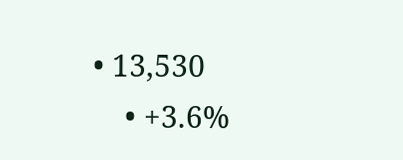• 13,530
    • +3.6%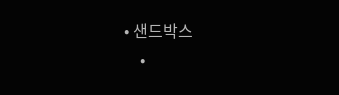• 샌드박스
    •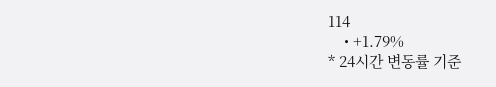114
    • +1.79%
* 24시간 변동률 기준